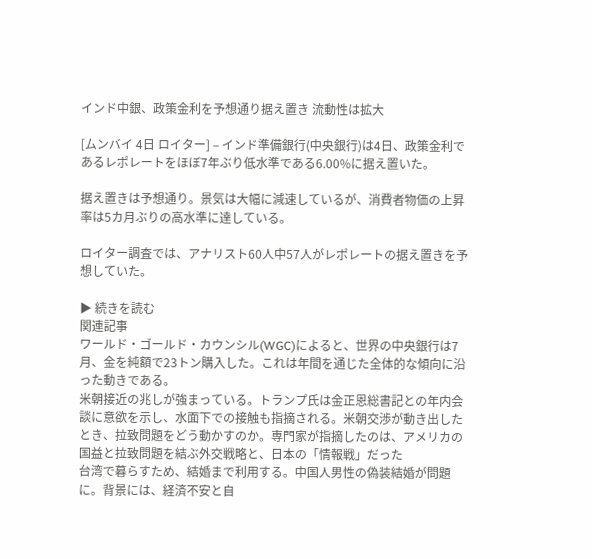インド中銀、政策金利を予想通り据え置き 流動性は拡大

[ムンバイ 4日 ロイター] – インド準備銀行(中央銀行)は4日、政策金利であるレポレートをほぼ7年ぶり低水準である6.00%に据え置いた。

据え置きは予想通り。景気は大幅に減速しているが、消費者物価の上昇率は5カ月ぶりの高水準に達している。

ロイター調査では、アナリスト60人中57人がレポレートの据え置きを予想していた。

▶ 続きを読む
関連記事
ワールド・ゴールド・カウンシル(WGC)によると、世界の中央銀行は7月、金を純額で23トン購入した。これは年間を通じた全体的な傾向に沿った動きである。
米朝接近の兆しが強まっている。トランプ氏は金正恩総書記との年内会談に意欲を示し、水面下での接触も指摘される。米朝交渉が動き出したとき、拉致問題をどう動かすのか。専門家が指摘したのは、アメリカの国益と拉致問題を結ぶ外交戦略と、日本の「情報戦」だった
台湾で暮らすため、結婚まで利用する。中国人男性の偽装結婚が問題に。背景には、経済不安と自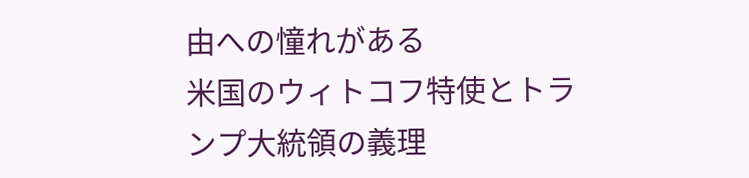由への憧れがある
米国のウィトコフ特使とトランプ大統領の義理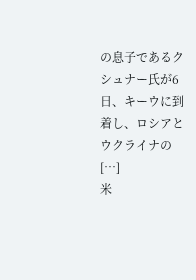の息子であるクシュナー氏が6日、キーウに到着し、ロシアとウクライナの […]
米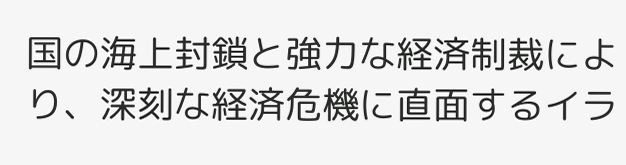国の海上封鎖と強力な経済制裁により、深刻な経済危機に直面するイラ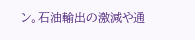ン。石油輸出の激減や通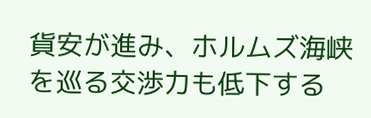貨安が進み、ホルムズ海峡を巡る交渉力も低下する